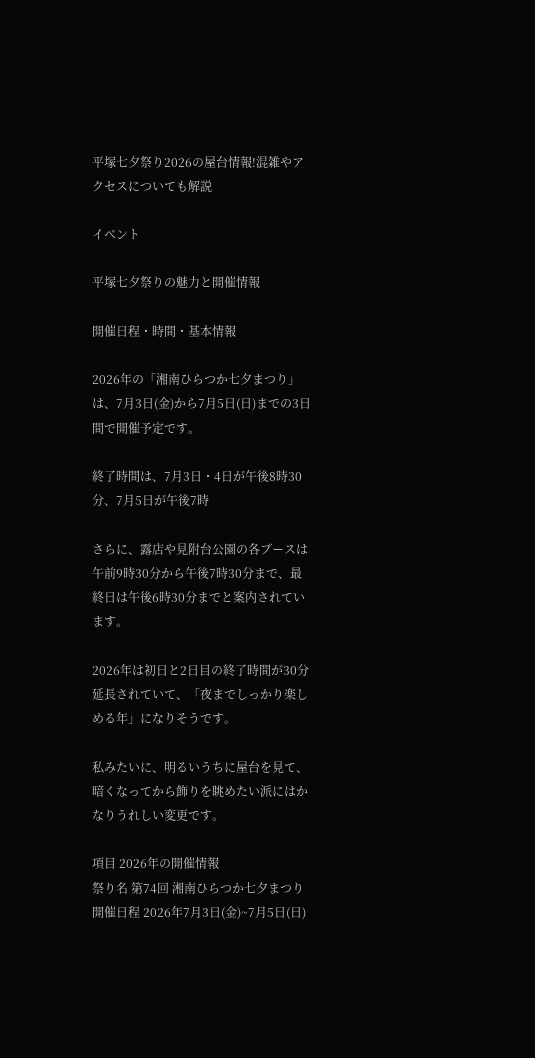平塚七夕祭り2026の屋台情報!混雑やアクセスについても解説

イベント

平塚七夕祭りの魅力と開催情報

開催日程・時間・基本情報

2026年の「湘南ひらつか七夕まつり」は、7月3日(金)から7月5日(日)までの3日間で開催予定です。

終了時間は、7月3日・4日が午後8時30分、7月5日が午後7時

さらに、露店や見附台公園の各ブースは午前9時30分から午後7時30分まで、最終日は午後6時30分までと案内されています。

2026年は初日と2日目の終了時間が30分延長されていて、「夜までしっかり楽しめる年」になりそうです。

私みたいに、明るいうちに屋台を見て、暗くなってから飾りを眺めたい派にはかなりうれしい変更です。

項目 2026年の開催情報
祭り名 第74回 湘南ひらつか七夕まつり
開催日程 2026年7月3日(金)~7月5日(日)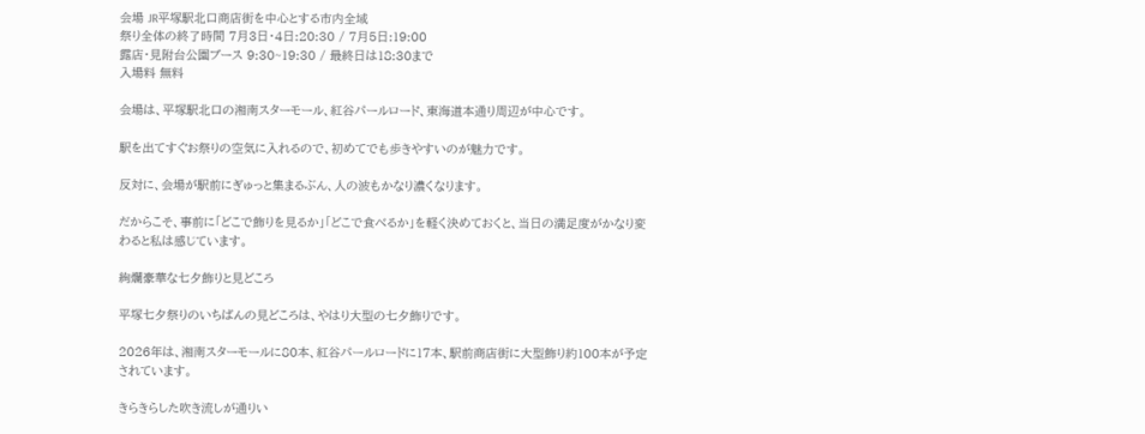会場 JR平塚駅北口商店街を中心とする市内全域
祭り全体の終了時間 7月3日・4日:20:30 / 7月5日:19:00
露店・見附台公園ブース 9:30~19:30 / 最終日は18:30まで
入場料 無料

会場は、平塚駅北口の湘南スターモール、紅谷パールロード、東海道本通り周辺が中心です。

駅を出てすぐお祭りの空気に入れるので、初めてでも歩きやすいのが魅力です。

反対に、会場が駅前にぎゅっと集まるぶん、人の波もかなり濃くなります。

だからこそ、事前に「どこで飾りを見るか」「どこで食べるか」を軽く決めておくと、当日の満足度がかなり変わると私は感じています。

絢爛豪華な七夕飾りと見どころ

平塚七夕祭りのいちばんの見どころは、やはり大型の七夕飾りです。

2026年は、湘南スターモールに80本、紅谷パールロードに17本、駅前商店街に大型飾り約100本が予定されています。

きらきらした吹き流しが通りい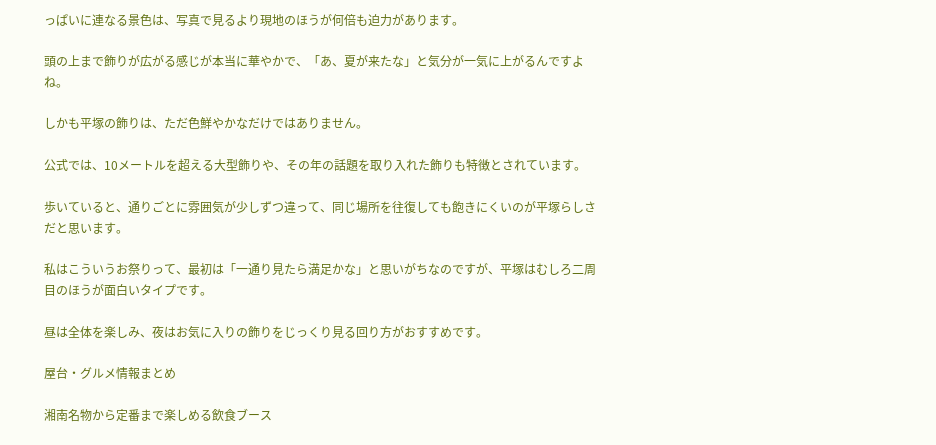っぱいに連なる景色は、写真で見るより現地のほうが何倍も迫力があります。

頭の上まで飾りが広がる感じが本当に華やかで、「あ、夏が来たな」と気分が一気に上がるんですよね。

しかも平塚の飾りは、ただ色鮮やかなだけではありません。

公式では、10メートルを超える大型飾りや、その年の話題を取り入れた飾りも特徴とされています。

歩いていると、通りごとに雰囲気が少しずつ違って、同じ場所を往復しても飽きにくいのが平塚らしさだと思います。

私はこういうお祭りって、最初は「一通り見たら満足かな」と思いがちなのですが、平塚はむしろ二周目のほうが面白いタイプです。

昼は全体を楽しみ、夜はお気に入りの飾りをじっくり見る回り方がおすすめです。

屋台・グルメ情報まとめ

湘南名物から定番まで楽しめる飲食ブース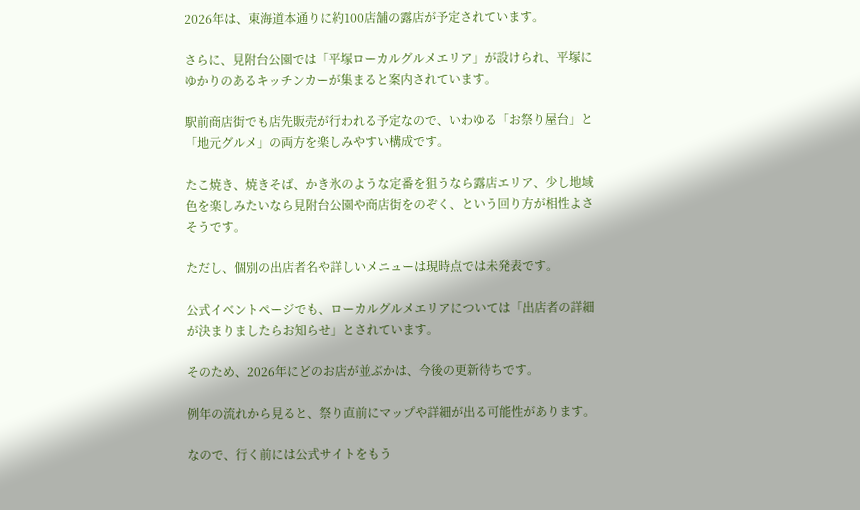2026年は、東海道本通りに約100店舗の露店が予定されています。

さらに、見附台公園では「平塚ローカルグルメエリア」が設けられ、平塚にゆかりのあるキッチンカーが集まると案内されています。

駅前商店街でも店先販売が行われる予定なので、いわゆる「お祭り屋台」と「地元グルメ」の両方を楽しみやすい構成です。

たこ焼き、焼きそば、かき氷のような定番を狙うなら露店エリア、少し地域色を楽しみたいなら見附台公園や商店街をのぞく、という回り方が相性よさそうです。

ただし、個別の出店者名や詳しいメニューは現時点では未発表です。

公式イベントページでも、ローカルグルメエリアについては「出店者の詳細が決まりましたらお知らせ」とされています。

そのため、2026年にどのお店が並ぶかは、今後の更新待ちです。

例年の流れから見ると、祭り直前にマップや詳細が出る可能性があります。

なので、行く前には公式サイトをもう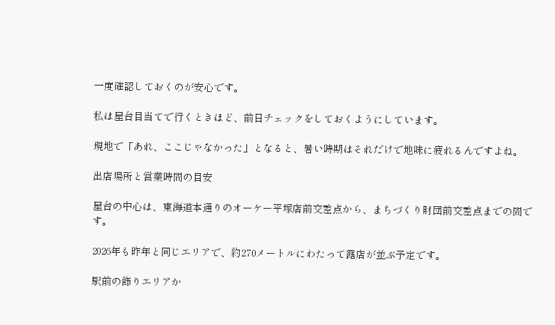一度確認しておくのが安心です。

私は屋台目当てで行くときほど、前日チェックをしておくようにしています。

現地で「あれ、ここじゃなかった」となると、暑い時期はそれだけで地味に疲れるんですよね。

出店場所と営業時間の目安

屋台の中心は、東海道本通りのオーケー平塚店前交差点から、まちづくり財団前交差点までの間です。

2026年も昨年と同じエリアで、約270メートルにわたって露店が並ぶ予定です。

駅前の飾りエリアか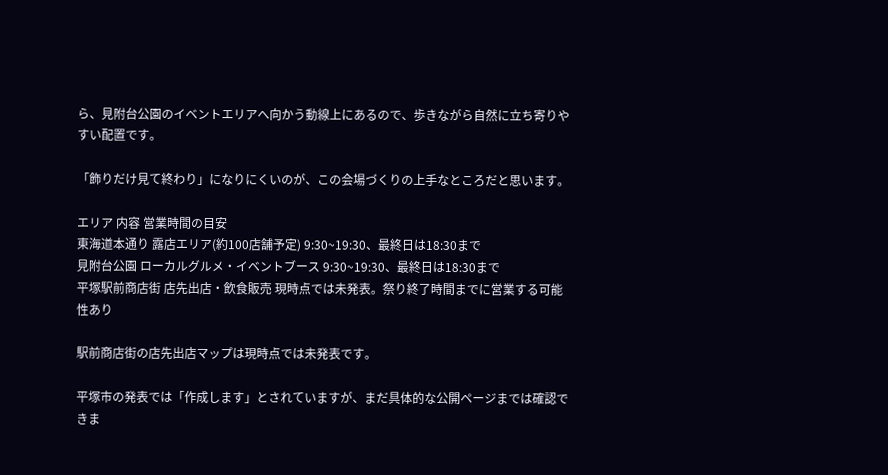ら、見附台公園のイベントエリアへ向かう動線上にあるので、歩きながら自然に立ち寄りやすい配置です。

「飾りだけ見て終わり」になりにくいのが、この会場づくりの上手なところだと思います。

エリア 内容 営業時間の目安
東海道本通り 露店エリア(約100店舗予定) 9:30~19:30、最終日は18:30まで
見附台公園 ローカルグルメ・イベントブース 9:30~19:30、最終日は18:30まで
平塚駅前商店街 店先出店・飲食販売 現時点では未発表。祭り終了時間までに営業する可能性あり

駅前商店街の店先出店マップは現時点では未発表です。

平塚市の発表では「作成します」とされていますが、まだ具体的な公開ページまでは確認できま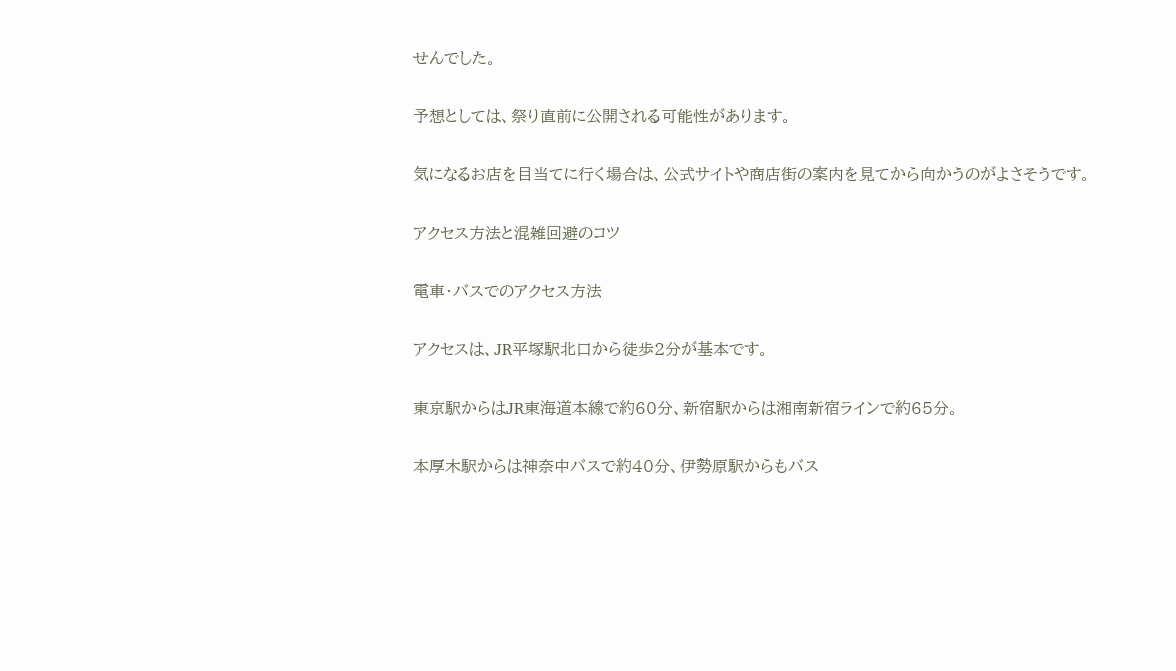せんでした。

予想としては、祭り直前に公開される可能性があります。

気になるお店を目当てに行く場合は、公式サイトや商店街の案内を見てから向かうのがよさそうです。

アクセス方法と混雑回避のコツ

電車・バスでのアクセス方法

アクセスは、JR平塚駅北口から徒歩2分が基本です。

東京駅からはJR東海道本線で約60分、新宿駅からは湘南新宿ラインで約65分。

本厚木駅からは神奈中バスで約40分、伊勢原駅からもバス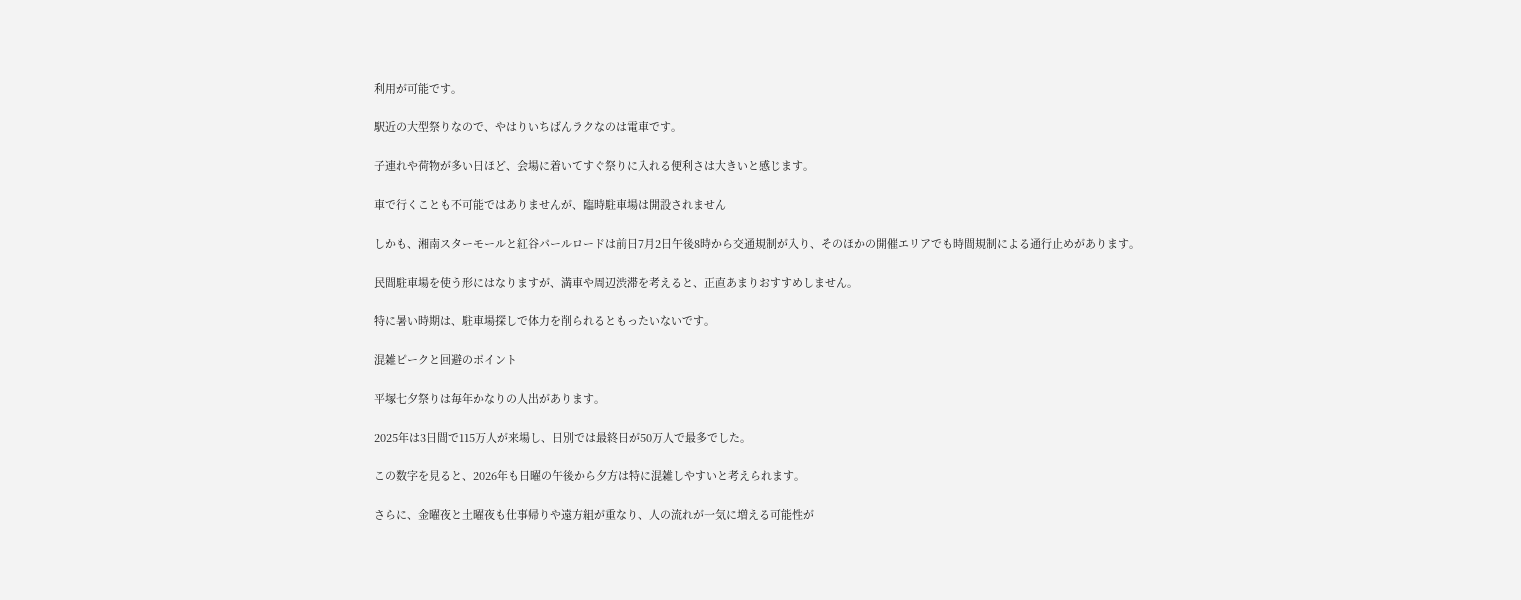利用が可能です。

駅近の大型祭りなので、やはりいちばんラクなのは電車です。

子連れや荷物が多い日ほど、会場に着いてすぐ祭りに入れる便利さは大きいと感じます。

車で行くことも不可能ではありませんが、臨時駐車場は開設されません

しかも、湘南スターモールと紅谷パールロードは前日7月2日午後8時から交通規制が入り、そのほかの開催エリアでも時間規制による通行止めがあります。

民間駐車場を使う形にはなりますが、満車や周辺渋滞を考えると、正直あまりおすすめしません。

特に暑い時期は、駐車場探しで体力を削られるともったいないです。

混雑ピークと回避のポイント

平塚七夕祭りは毎年かなりの人出があります。

2025年は3日間で115万人が来場し、日別では最終日が50万人で最多でした。

この数字を見ると、2026年も日曜の午後から夕方は特に混雑しやすいと考えられます。

さらに、金曜夜と土曜夜も仕事帰りや遠方組が重なり、人の流れが一気に増える可能性が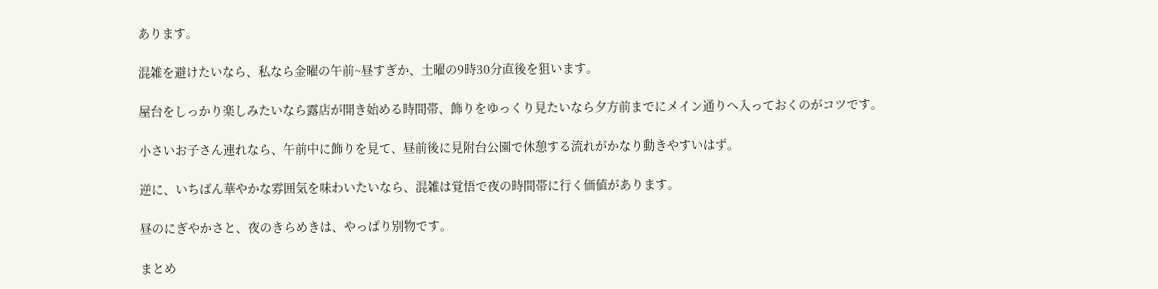あります。

混雑を避けたいなら、私なら金曜の午前~昼すぎか、土曜の9時30分直後を狙います。

屋台をしっかり楽しみたいなら露店が開き始める時間帯、飾りをゆっくり見たいなら夕方前までにメイン通りへ入っておくのがコツです。

小さいお子さん連れなら、午前中に飾りを見て、昼前後に見附台公園で休憩する流れがかなり動きやすいはず。

逆に、いちばん華やかな雰囲気を味わいたいなら、混雑は覚悟で夜の時間帯に行く価値があります。

昼のにぎやかさと、夜のきらめきは、やっぱり別物です。

まとめ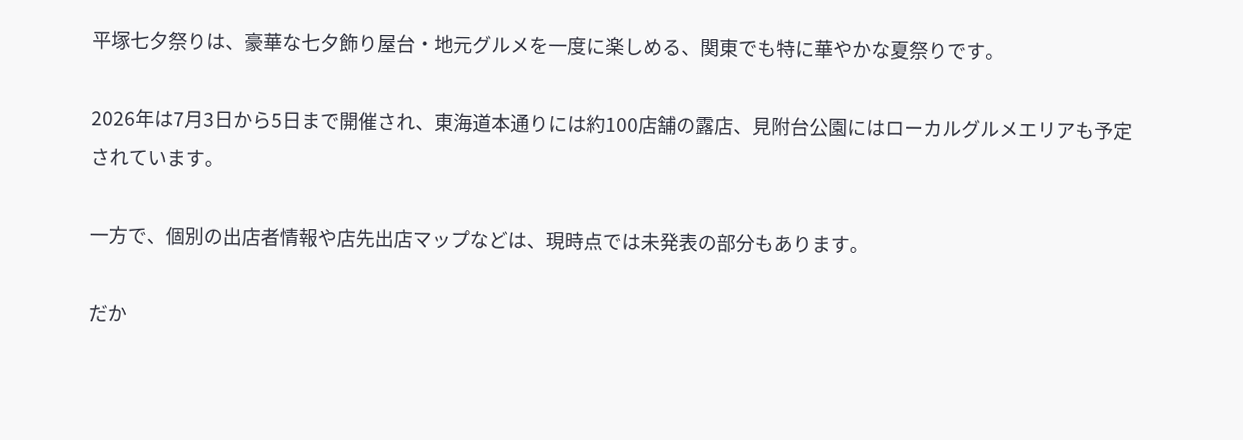平塚七夕祭りは、豪華な七夕飾り屋台・地元グルメを一度に楽しめる、関東でも特に華やかな夏祭りです。

2026年は7月3日から5日まで開催され、東海道本通りには約100店舗の露店、見附台公園にはローカルグルメエリアも予定されています。

一方で、個別の出店者情報や店先出店マップなどは、現時点では未発表の部分もあります。

だか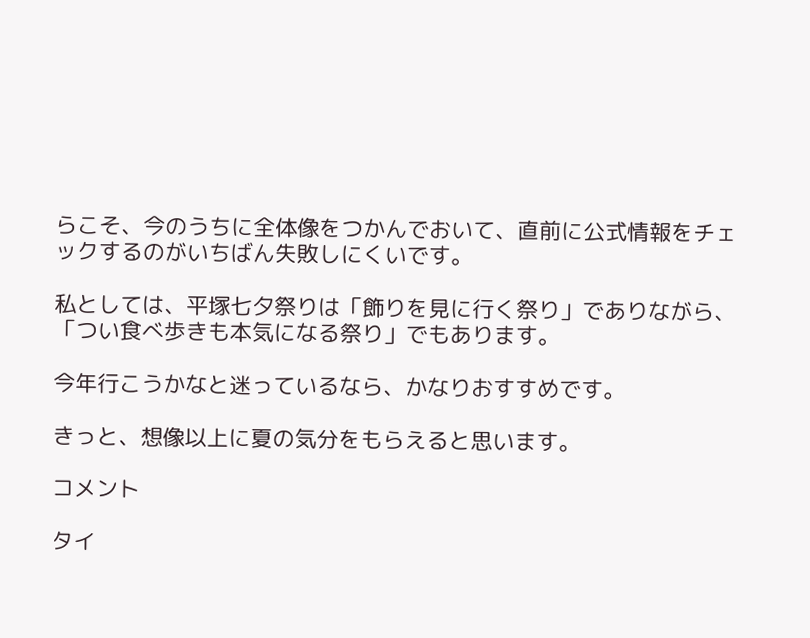らこそ、今のうちに全体像をつかんでおいて、直前に公式情報をチェックするのがいちばん失敗しにくいです。

私としては、平塚七夕祭りは「飾りを見に行く祭り」でありながら、「つい食べ歩きも本気になる祭り」でもあります。

今年行こうかなと迷っているなら、かなりおすすめです。

きっと、想像以上に夏の気分をもらえると思います。

コメント

タイ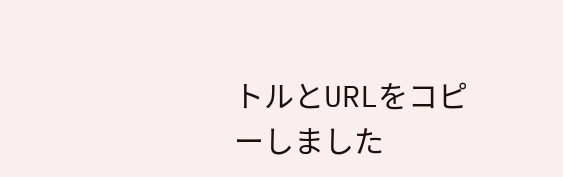トルとURLをコピーしました